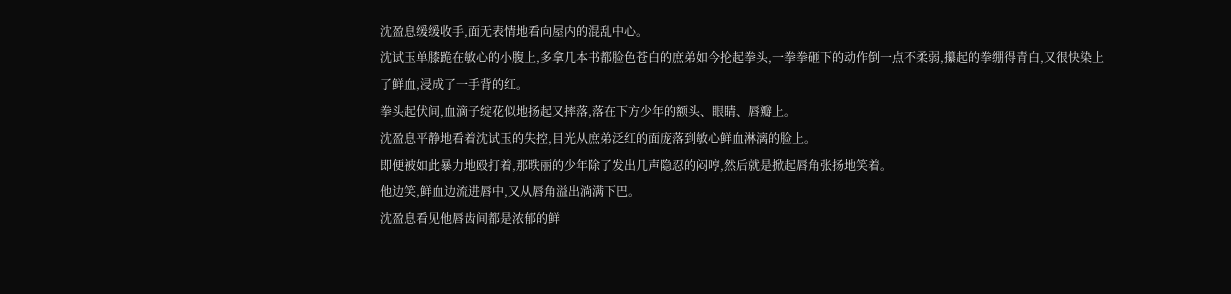沈盈息缓缓收手,面无表情地看向屋内的混乱中心。
沈试玉单膝跪在敏心的小腹上,多拿几本书都脸色苍白的庶弟如今抡起拳头,一拳拳砸下的动作倒一点不柔弱,攥起的拳绷得青白,又很快染上了鲜血,浸成了一手背的红。
拳头起伏间,血滴子绽花似地扬起又摔落,落在下方少年的额头、眼睛、唇瓣上。
沈盈息平静地看着沈试玉的失控,目光从庶弟泛红的面庞落到敏心鲜血淋漓的脸上。
即便被如此暴力地殴打着,那昳丽的少年除了发出几声隐忍的闷哼,然后就是掀起唇角张扬地笑着。
他边笑,鲜血边流进唇中,又从唇角溢出淌满下巴。
沈盈息看见他唇齿间都是浓郁的鲜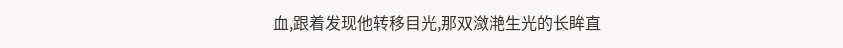血,跟着发现他转移目光,那双潋滟生光的长眸直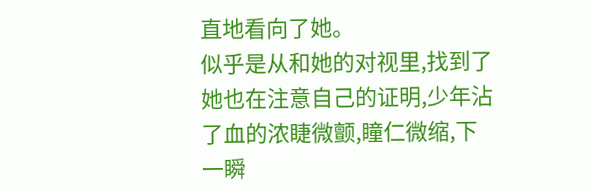直地看向了她。
似乎是从和她的对视里,找到了她也在注意自己的证明,少年沾了血的浓睫微颤,瞳仁微缩,下一瞬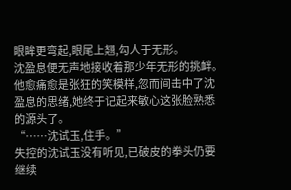眼眸更弯起,眼尾上翘,勾人于无形。
沈盈息便无声地接收着那少年无形的挑衅。
他愈痛愈是张狂的笑模样,忽而间击中了沈盈息的思绪,她终于记起来敏心这张脸熟悉的源头了。
“……沈试玉,住手。”
失控的沈试玉没有听见,已破皮的拳头仍要继续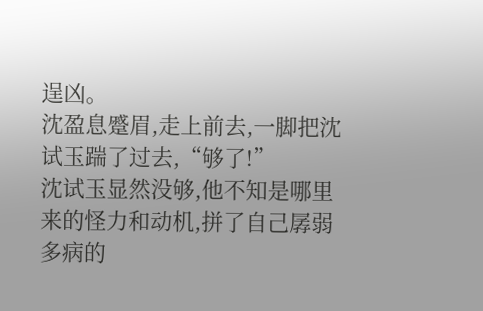逞凶。
沈盈息蹙眉,走上前去,一脚把沈试玉踹了过去,“够了!”
沈试玉显然没够,他不知是哪里来的怪力和动机,拼了自己孱弱多病的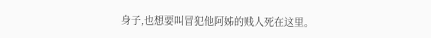身子,也想要叫冒犯他阿姊的贱人死在这里。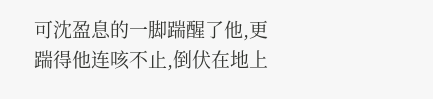可沈盈息的一脚踹醒了他,更踹得他连咳不止,倒伏在地上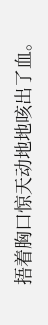捂着胸口惊天动地地咳出了血。